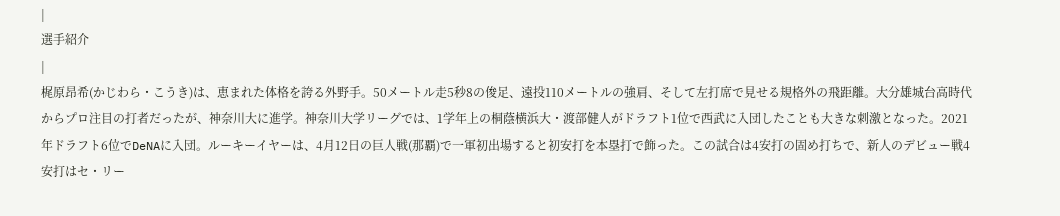|
選手紹介
|
梶原昂希(かじわら・こうき)は、恵まれた体格を誇る外野手。50メートル走5秒8の俊足、遠投110メートルの強肩、そして左打席で見せる規格外の飛距離。大分雄城台高時代からプロ注目の打者だったが、神奈川大に進学。神奈川大学リーグでは、1学年上の桐蔭横浜大・渡部健人がドラフト1位で西武に入団したことも大きな刺激となった。2021年ドラフト6位でDeNAに入団。ルーキーイヤーは、4月12日の巨人戦(那覇)で一軍初出場すると初安打を本塁打で飾った。この試合は4安打の固め打ちで、新人のデビュー戦4安打はセ・リー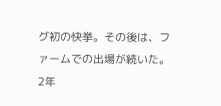グ初の快挙。その後は、ファームでの出場が続いた。2年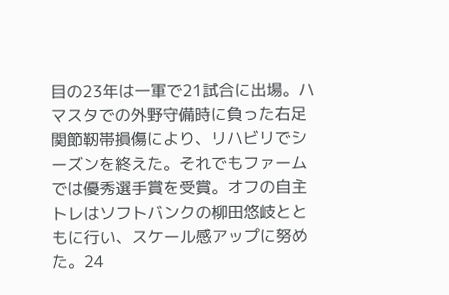目の23年は一軍で21試合に出場。ハマスタでの外野守備時に負った右足関節靭帯損傷により、リハビリでシーズンを終えた。それでもファームでは優秀選手賞を受賞。オフの自主トレはソフトバンクの柳田悠岐とともに行い、スケール感アップに努めた。24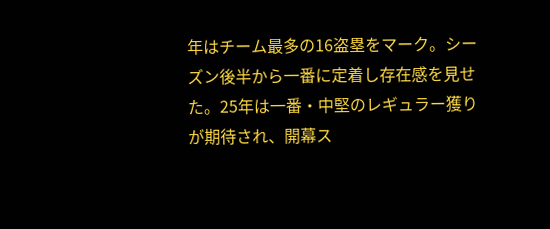年はチーム最多の16盗塁をマーク。シーズン後半から一番に定着し存在感を見せた。25年は一番・中堅のレギュラー獲りが期待され、開幕ス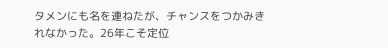タメンにも名を連ねたが、チャンスをつかみきれなかった。26年こそ定位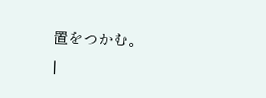置をつかむ。
|